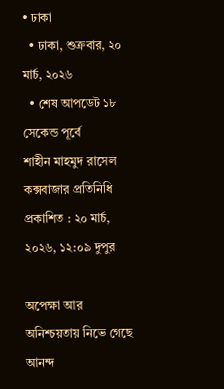• ঢাকা
  • ঢাকা, শুক্রবার, ২০ মার্চ, ২০২৬
  • শেষ আপডেট ১৮ সেকেন্ড পূর্বে
শাহীন মাহমুদ রাসেল
কক্সবাজার প্রতিনিধি
প্রকাশিত : ২০ মার্চ, ২০২৬, ১২:০৯ দুপুর

অপেক্ষা আর অনিশ্চয়তায় নিভে গেছে আনন্দ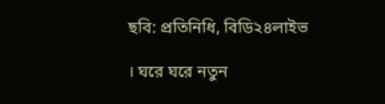ছবি: প্রতিনিধি, বিডি২৪লাইভ

। ঘরে ঘরে নতুন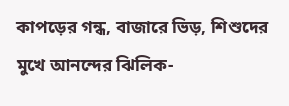কাপড়ের গন্ধ, বাজারে ভিড়, শিশুদের মুখে আনন্দের ঝিলিক-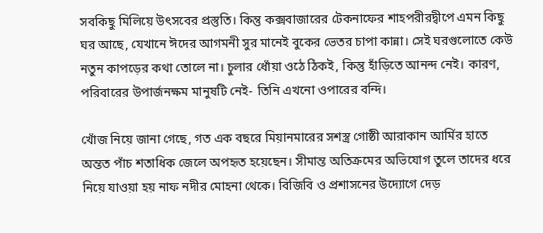সবকিছু মিলিয়ে উৎসবের প্রস্তুতি। কিন্তু কক্সবাজারের টেকনাফের শাহপরীরদ্বীপে এমন কিছু ঘর আছে, যেখানে ঈদের আগমনী সুর মানেই বুকের ভেতর চাপা কান্না। সেই ঘরগুলোতে কেউ নতুন কাপড়ের কথা তোলে না। চুলার ধোঁয়া ওঠে ঠিকই, কিন্তু হাঁড়িতে আনন্দ নেই। কারণ, পরিবারের উপার্জনক্ষম মানুষটি নেই- তিনি এখনো ওপারের বন্দি।

খোঁজ নিয়ে জানা গেছে, গত এক বছরে মিয়ানমারের সশস্ত্র গোষ্ঠী আরাকান আর্মির হাতে অন্তত পাঁচ শতাধিক জেলে অপহৃত হয়েছেন। সীমান্ত অতিক্রমের অভিযোগ তুলে তাদের ধরে নিয়ে যাওয়া হয় নাফ নদীর মোহনা থেকে। বিজিবি ও প্রশাসনের উদ্যোগে দেড়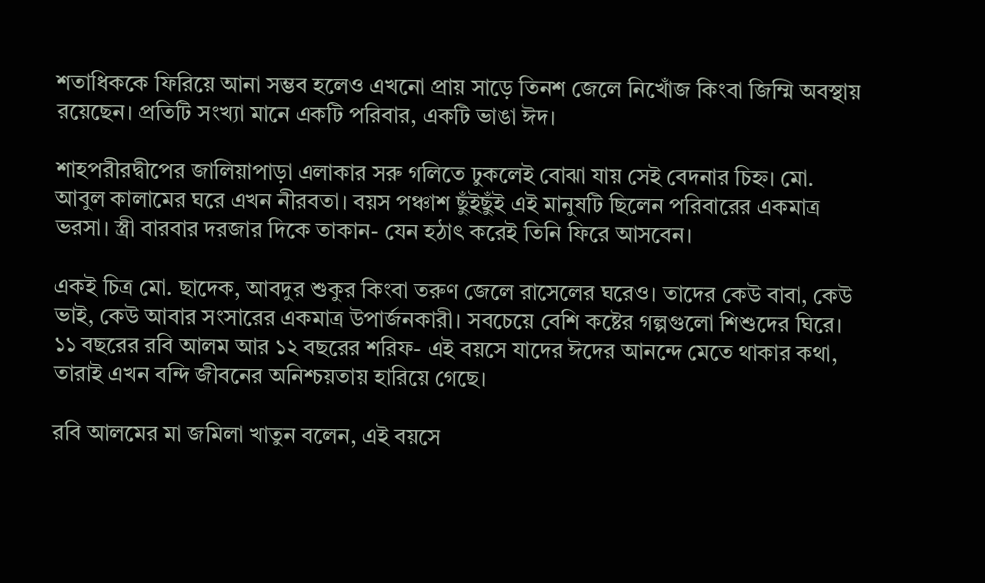শতাধিককে ফিরিয়ে আনা সম্ভব হলেও এখনো প্রায় সাড়ে তিনশ জেলে নিখোঁজ কিংবা জিম্মি অবস্থায় রয়েছেন। প্রতিটি সংখ্যা মানে একটি পরিবার, একটি ভাঙা ঈদ।

শাহপরীরদ্বীপের জালিয়াপাড়া এলাকার সরু গলিতে ঢুকলেই বোঝা যায় সেই বেদনার চিহ্ন। মো. আবুল কালামের ঘরে এখন নীরবতা। বয়স পঞ্চাশ ছুঁইছুঁই এই মানুষটি ছিলেন পরিবারের একমাত্র ভরসা। স্ত্রী বারবার দরজার দিকে তাকান- যেন হঠাৎ করেই তিনি ফিরে আসবেন।

একই চিত্র মো. ছাদেক, আবদুর শুকুর কিংবা তরুণ জেলে রাসেলের ঘরেও। তাদের কেউ বাবা, কেউ ভাই, কেউ আবার সংসারের একমাত্র উপার্জনকারী। সবচেয়ে বেশি কষ্টের গল্পগুলো শিশুদের ঘিরে। ১১ বছরের রবি আলম আর ১২ বছরের শরিফ- এই বয়সে যাদের ঈদের আনন্দে মেতে থাকার কথা, তারাই এখন বন্দি জীবনের অনিশ্চয়তায় হারিয়ে গেছে।

রবি আলমের মা জমিলা খাতুন বলেন, এই বয়সে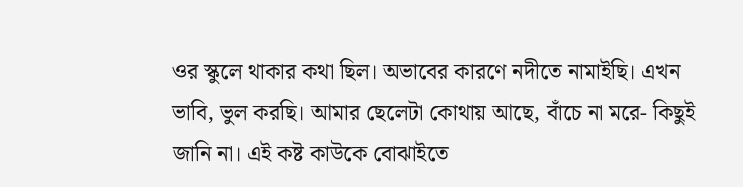ওর স্কুলে থাকার কথা ছিল। অভাবের কারণে নদীতে নামাইছি। এখন ভাবি, ভুল করছি। আমার ছেলেটা কোথায় আছে, বাঁচে না মরে- কিছুই জানি না। এই কষ্ট কাউকে বোঝাইতে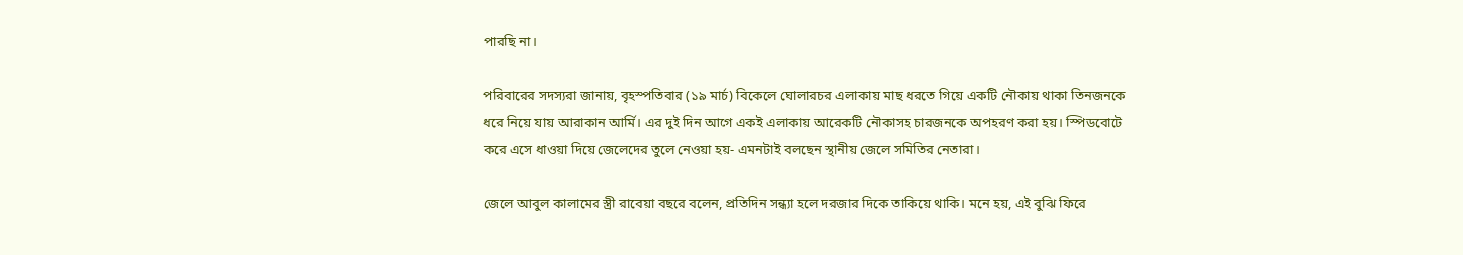পারছি না।

পরিবারের সদস্যরা জানায়, বৃহস্পতিবার (১৯ মার্চ) বিকেলে ঘোলারচর এলাকায় মাছ ধরতে গিয়ে একটি নৌকায় থাকা তিনজনকে ধরে নিয়ে যায় আরাকান আর্মি। এর দুই দিন আগে একই এলাকায় আরেকটি নৌকাসহ চারজনকে অপহরণ করা হয়। স্পিডবোটে করে এসে ধাওয়া দিয়ে জেলেদের তুলে নেওয়া হয়- এমনটাই বলছেন স্থানীয় জেলে সমিতির নেতারা।

জেলে আবুল কালামের স্ত্রী রাবেয়া বছরে বলেন, প্রতিদিন সন্ধ্যা হলে দরজার দিকে তাকিয়ে থাকি। মনে হয়, এই বুঝি ফিরে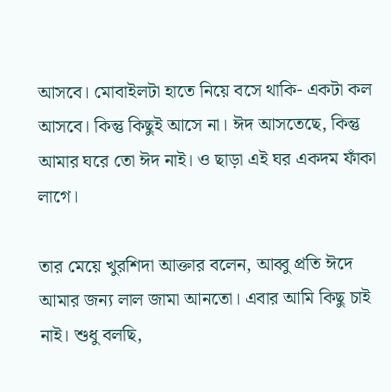আসবে। মোবাইলটা হাতে নিয়ে বসে থাকি- একটা কল আসবে। কিন্তু কিছুই আসে না। ঈদ আসতেছে, কিন্তু আমার ঘরে তো ঈদ নাই। ও ছাড়া এই ঘর একদম ফাঁকা লাগে।

তার মেয়ে খুরশিদা আক্তার বলেন, আব্বু প্রতি ঈদে আমার জন্য লাল জামা আনতো। এবার আমি কিছু চাই নাই। শুধু বলছি,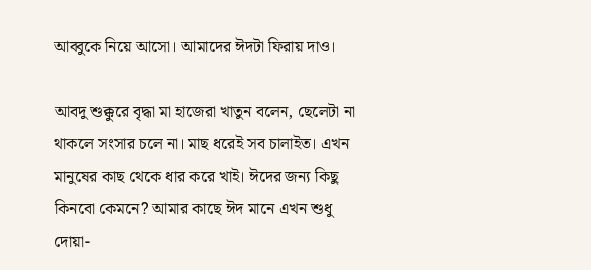আব্বুকে নিয়ে আসো। আমাদের ঈদটা ফিরায় দাও।

আবদু শুক্কুরে বৃদ্ধা মা হাজেরা খাতুন বলেন, ছেলেটা না থাকলে সংসার চলে না। মাছ ধরেই সব চালাইত। এখন মানুষের কাছ থেকে ধার করে খাই। ঈদের জন্য কিছু কিনবো কেমনে? আমার কাছে ঈদ মানে এখন শুধু দোয়া-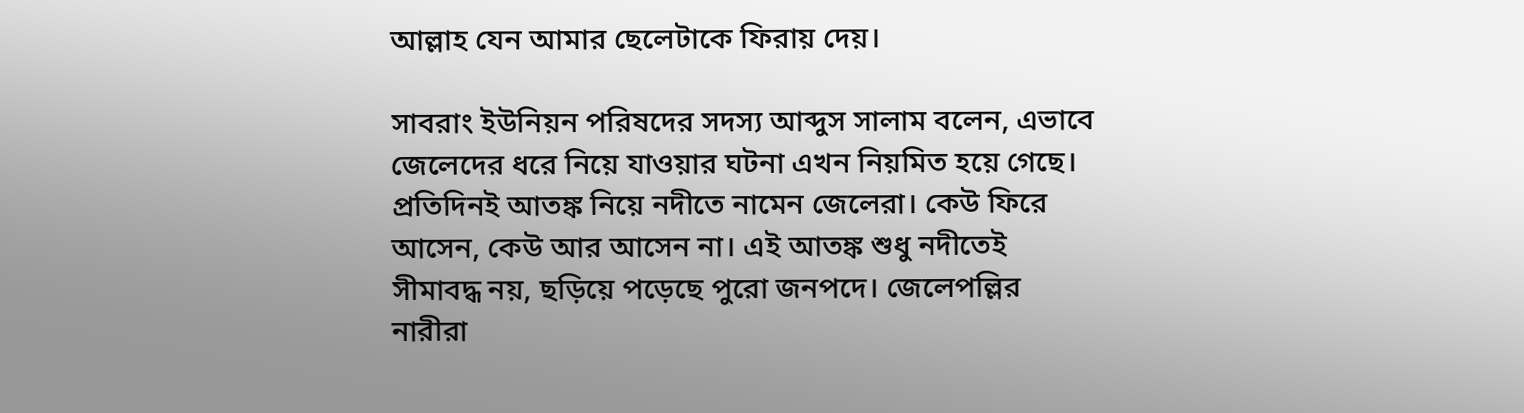আল্লাহ যেন আমার ছেলেটাকে ফিরায় দেয়।

সাবরাং ইউনিয়ন পরিষদের সদস্য আব্দুস সালাম বলেন, এভাবে জেলেদের ধরে নিয়ে যাওয়ার ঘটনা এখন নিয়মিত হয়ে গেছে। প্রতিদিনই আতঙ্ক নিয়ে নদীতে নামেন জেলেরা। কেউ ফিরে আসেন, কেউ আর আসেন না। এই আতঙ্ক শুধু নদীতেই সীমাবদ্ধ নয়, ছড়িয়ে পড়েছে পুরো জনপদে। জেলেপল্লির নারীরা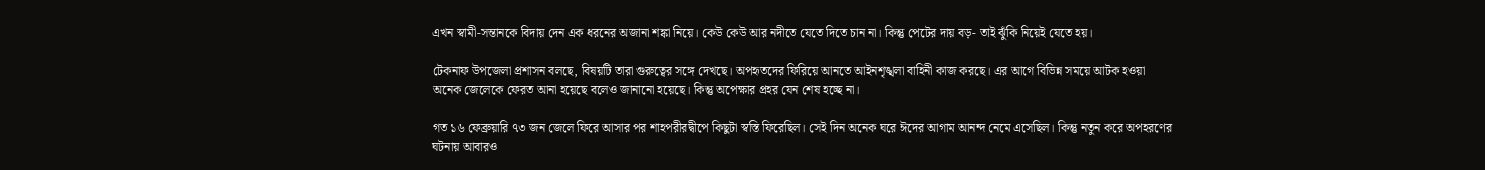এখন স্বামী-সন্তানকে বিদায় দেন এক ধরনের অজানা শঙ্কা নিয়ে। কেউ কেউ আর নদীতে যেতে দিতে চান না। কিন্তু পেটের দায় বড়- তাই ঝুঁকি নিয়েই যেতে হয়।

টেকনাফ উপজেলা প্রশাসন বলছে, বিষয়টি তারা গুরুত্বের সঙ্গে দেখছে। অপহৃতদের ফিরিয়ে আনতে আইনশৃঙ্খলা বাহিনী কাজ করছে। এর আগে বিভিন্ন সময়ে আটক হওয়া অনেক জেলেকে ফেরত আনা হয়েছে বলেও জানানো হয়েছে। কিন্তু অপেক্ষার প্রহর যেন শেষ হচ্ছে না।

গত ১৬ ফেব্রুয়ারি ৭৩ জন জেলে ফিরে আসার পর শাহপরীরদ্বীপে কিছুটা স্বস্তি ফিরেছিল। সেই দিন অনেক ঘরে ঈদের আগাম আনন্দ নেমে এসেছিল। কিন্তু নতুন করে অপহরণের ঘটনায় আবারও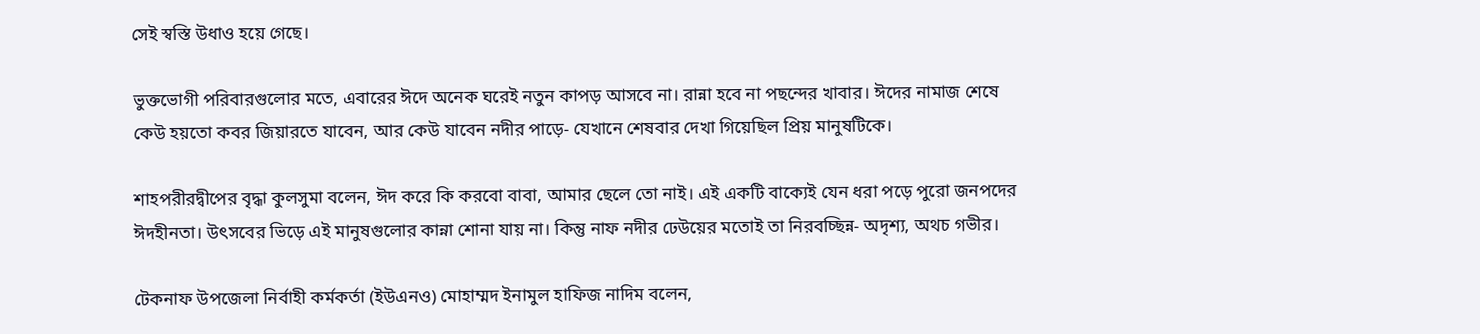সেই স্বস্তি উধাও হয়ে গেছে।

ভুক্তভোগী পরিবারগুলোর মতে, এবারের ঈদে অনেক ঘরেই নতুন কাপড় আসবে না। রান্না হবে না পছন্দের খাবার। ঈদের নামাজ শেষে কেউ হয়তো কবর জিয়ারতে যাবেন, আর কেউ যাবেন নদীর পাড়ে- যেখানে শেষবার দেখা গিয়েছিল প্রিয় মানুষটিকে।

শাহপরীরদ্বীপের বৃদ্ধা কুলসুমা বলেন, ঈদ করে কি করবো বাবা, আমার ছেলে তো নাই। এই একটি বাক্যেই যেন ধরা পড়ে পুরো জনপদের ঈদহীনতা। উৎসবের ভিড়ে এই মানুষগুলোর কান্না শোনা যায় না। কিন্তু নাফ নদীর ঢেউয়ের মতোই তা নিরবচ্ছিন্ন- অদৃশ্য, অথচ গভীর।

টেকনাফ উপজেলা নির্বাহী কর্মকর্তা (ইউএনও) মোহাম্মদ ইনামুল হাফিজ নাদিম বলেন,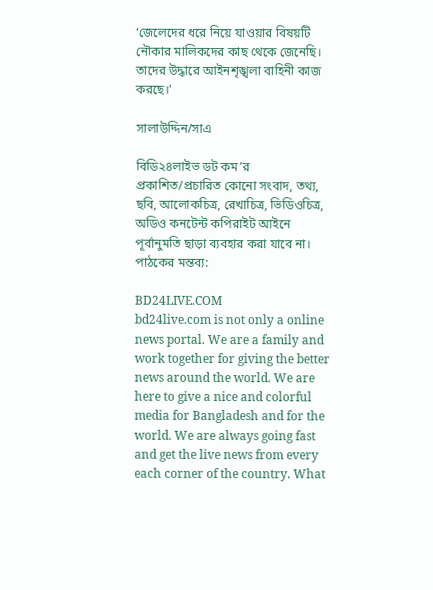‘জেলেদের ধরে নিয়ে যাওয়ার বিষয়টি নৌকার মালিকদের কাছ থেকে জেনেছি। তাদের উদ্ধারে আইনশৃঙ্খলা বাহিনী কাজ করছে।’

সালাউদ্দিন/সাএ

বিডি২৪লাইভ ডট কম’র প্রকাশিত/প্রচারিত কোনো সংবাদ, তথ্য, ছবি, আলোকচিত্র, রেখাচিত্র, ভিডিওচিত্র, অডিও কনটেন্ট কপিরাইট আইনে পূর্বানুমতি ছাড়া ব্যবহার করা যাবে না।
পাঠকের মন্তব্য:

BD24LIVE.COM
bd24live.com is not only a online news portal. We are a family and work together for giving the better news around the world. We are here to give a nice and colorful media for Bangladesh and for the world. We are always going fast and get the live news from every each corner of the country. What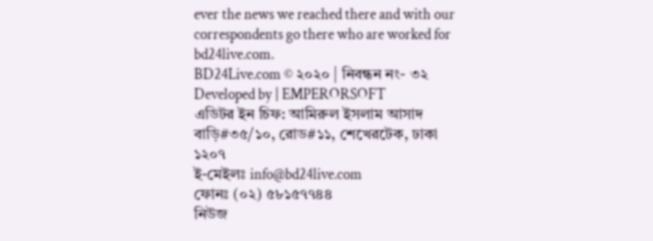ever the news we reached there and with our correspondents go there who are worked for bd24live.com.
BD24Live.com © ২০২০ | নিবন্ধন নং- ৩২
Developed by | EMPERORSOFT
এডিটর ইন চিফ: আমিরুল ইসলাম আসাদ
বাড়ি#৩৫/১০, রোড#১১, শেখেরটেক, ঢাকা ১২০৭
ই-মেইলঃ info@bd24live.com
ফোনঃ (০২) ৫৮১৫৭৭৪৪
নিউজ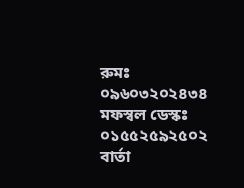রুমঃ ০৯৬০৩২০২৪৩৪
মফস্বল ডেস্কঃ ০১৫৫২৫৯২৫০২
বার্তা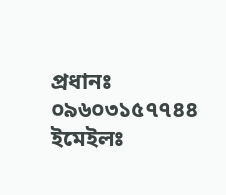প্রধানঃ ০৯৬০৩১৫৭৭৪৪
ইমেইলঃ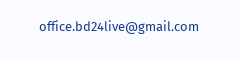office.bd24live@gmail.com